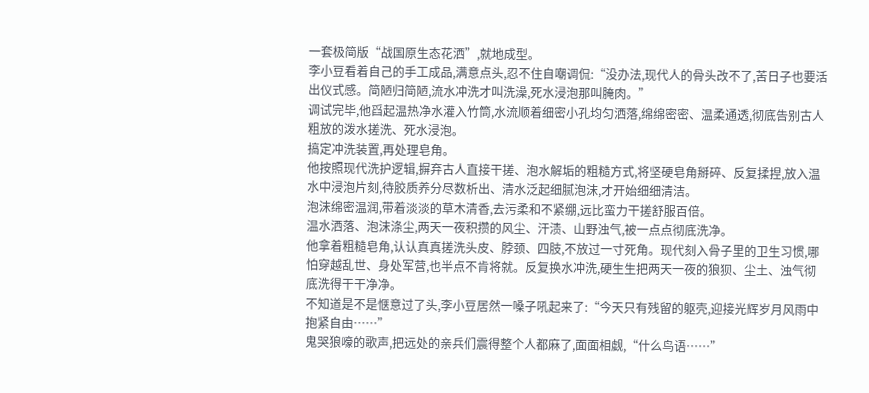一套极简版“战国原生态花洒”,就地成型。
李小豆看着自己的手工成品,满意点头,忍不住自嘲调侃:“没办法,现代人的骨头改不了,苦日子也要活出仪式感。简陋归简陋,流水冲洗才叫洗澡,死水浸泡那叫腌肉。”
调试完毕,他舀起温热净水灌入竹筒,水流顺着细密小孔均匀洒落,绵绵密密、温柔通透,彻底告别古人粗放的泼水搓洗、死水浸泡。
搞定冲洗装置,再处理皂角。
他按照现代洗护逻辑,摒弃古人直接干搓、泡水解垢的粗糙方式,将坚硬皂角掰碎、反复揉捏,放入温水中浸泡片刻,待胶质养分尽数析出、清水泛起细腻泡沫,才开始细细清洁。
泡沫绵密温润,带着淡淡的草木清香,去污柔和不紧绷,远比蛮力干搓舒服百倍。
温水洒落、泡沫涤尘,两天一夜积攒的风尘、汗渍、山野浊气,被一点点彻底洗净。
他拿着粗糙皂角,认认真真搓洗头皮、脖颈、四肢,不放过一寸死角。现代刻入骨子里的卫生习惯,哪怕穿越乱世、身处军营,也半点不肯将就。反复换水冲洗,硬生生把两天一夜的狼狈、尘土、浊气彻底洗得干干净净。
不知道是不是惬意过了头,李小豆居然一嗓子吼起来了:“今天只有残留的躯壳,迎接光辉岁月风雨中抱紧自由……”
鬼哭狼嚎的歌声,把远处的亲兵们震得整个人都麻了,面面相觑,“什么鸟语……”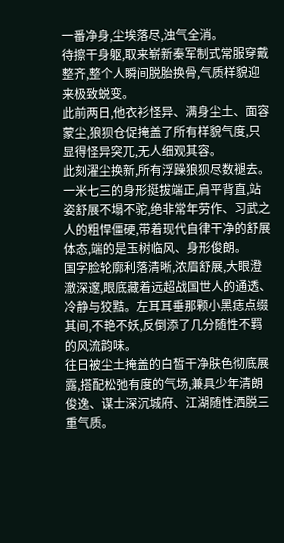一番净身,尘埃落尽,浊气全消。
待擦干身躯,取来崭新秦军制式常服穿戴整齐,整个人瞬间脱胎换骨,气质样貌迎来极致蜕变。
此前两日,他衣衫怪异、满身尘土、面容蒙尘,狼狈仓促掩盖了所有样貌气度,只显得怪异突兀,无人细观其容。
此刻濯尘换新,所有浮躁狼狈尽数褪去。
一米七三的身形挺拔端正,肩平背直,站姿舒展不塌不驼,绝非常年劳作、习武之人的粗悍僵硬,带着现代自律干净的舒展体态,端的是玉树临风、身形俊朗。
国字脸轮廓利落清晰,浓眉舒展,大眼澄澈深邃,眼底藏着远超战国世人的通透、冷静与狡黠。左耳耳垂那颗小黑痣点缀其间,不艳不妖,反倒添了几分随性不羁的风流韵味。
往日被尘土掩盖的白皙干净肤色彻底展露,搭配松弛有度的气场,兼具少年清朗俊逸、谋士深沉城府、江湖随性洒脱三重气质。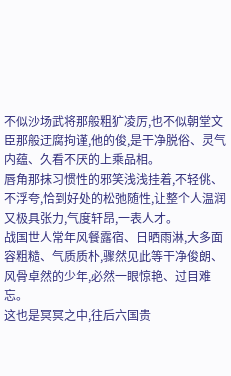不似沙场武将那般粗犷凌厉,也不似朝堂文臣那般迂腐拘谨,他的俊,是干净脱俗、灵气内蕴、久看不厌的上乘品相。
唇角那抹习惯性的邪笑浅浅挂着,不轻佻、不浮夸,恰到好处的松弛随性,让整个人温润又极具张力,气度轩昂,一表人才。
战国世人常年风餐露宿、日晒雨淋,大多面容粗糙、气质质朴,骤然见此等干净俊朗、风骨卓然的少年,必然一眼惊艳、过目难忘。
这也是冥冥之中,往后六国贵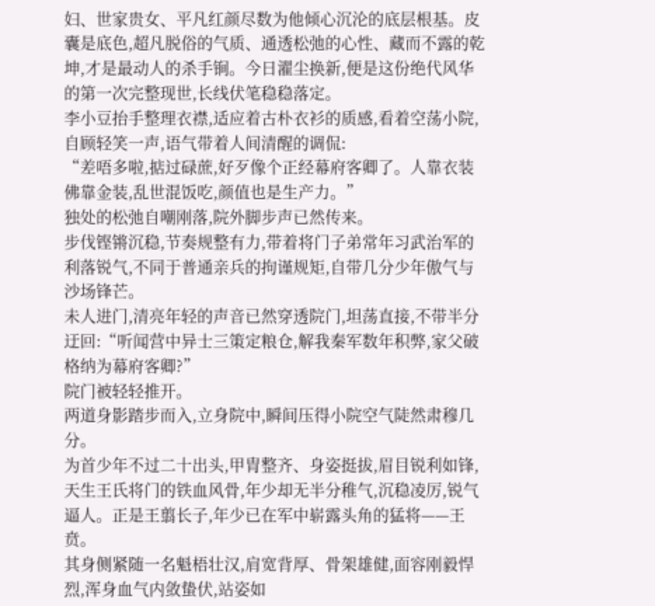妇、世家贵女、平凡红颜尽数为他倾心沉沦的底层根基。皮囊是底色,超凡脱俗的气质、通透松弛的心性、藏而不露的乾坤,才是最动人的杀手锏。今日濯尘换新,便是这份绝代风华的第一次完整现世,长线伏笔稳稳落定。
李小豆抬手整理衣襟,适应着古朴衣衫的质感,看着空荡小院,自顾轻笑一声,语气带着人间清醒的调侃:
“差唔多啦,掂过碌蔗,好歹像个正经幕府客卿了。人靠衣装佛靠金装,乱世混饭吃,颜值也是生产力。”
独处的松弛自嘲刚落,院外脚步声已然传来。
步伐铿锵沉稳,节奏规整有力,带着将门子弟常年习武治军的利落锐气,不同于普通亲兵的拘谨规矩,自带几分少年傲气与沙场锋芒。
未人进门,清亮年轻的声音已然穿透院门,坦荡直接,不带半分迂回:“听闻营中异士三策定粮仓,解我秦军数年积弊,家父破格纳为幕府客卿?”
院门被轻轻推开。
两道身影踏步而入,立身院中,瞬间压得小院空气陡然肃穆几分。
为首少年不过二十出头,甲胄整齐、身姿挺拔,眉目锐利如锋,天生王氏将门的铁血风骨,年少却无半分稚气,沉稳凌厉,锐气逼人。正是王翦长子,年少已在军中崭露头角的猛将——王贲。
其身侧紧随一名魁梧壮汉,肩宽背厚、骨架雄健,面容刚毅悍烈,浑身血气内敛蛰伏,站姿如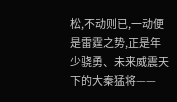松,不动则已,一动便是雷霆之势,正是年少骁勇、未来威震天下的大秦猛将——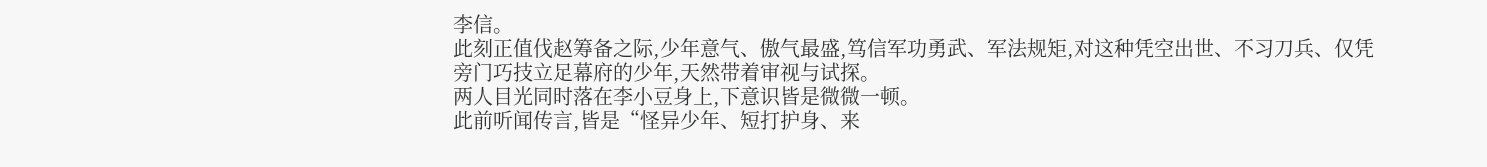李信。
此刻正值伐赵筹备之际,少年意气、傲气最盛,笃信军功勇武、军法规矩,对这种凭空出世、不习刀兵、仅凭旁门巧技立足幕府的少年,天然带着审视与试探。
两人目光同时落在李小豆身上,下意识皆是微微一顿。
此前听闻传言,皆是“怪异少年、短打护身、来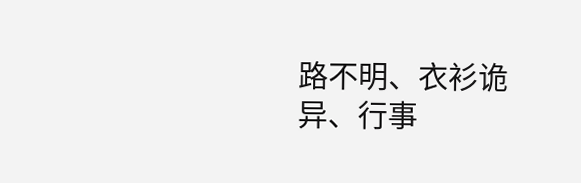路不明、衣衫诡异、行事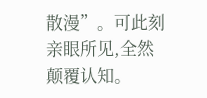散漫”。可此刻亲眼所见,全然颠覆认知。